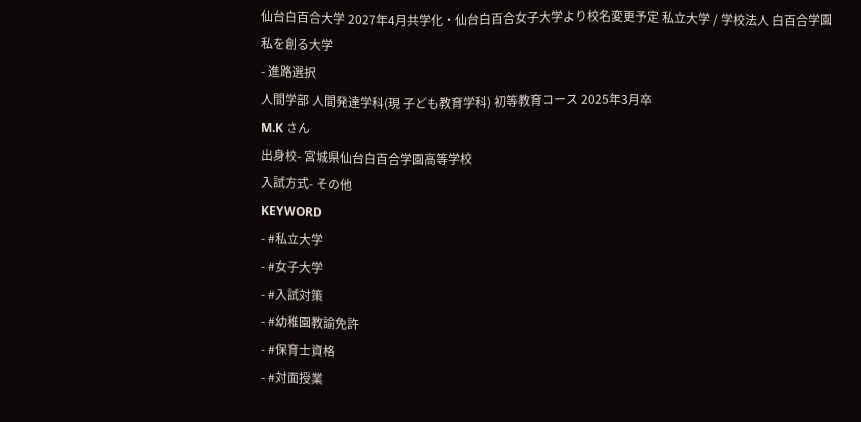仙台白百合大学 2027年4月共学化・仙台白百合女子大学より校名変更予定 私立大学 / 学校法人 白百合学園
私を創る大学
- 進路選択
人間学部 人間発達学科(現 子ども教育学科) 初等教育コース 2025年3月卒
M.K さん
出身校- 宮城県仙台白百合学園高等学校
入試方式- その他
KEYWORD
- #私立大学
- #女子大学
- #入試対策
- #幼稚園教諭免許
- #保育士資格
- #対面授業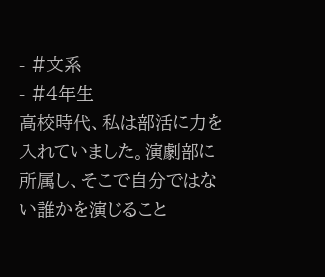- #文系
- #4年生
高校時代、私は部活に力を入れていました。演劇部に所属し、そこで自分ではない誰かを演じること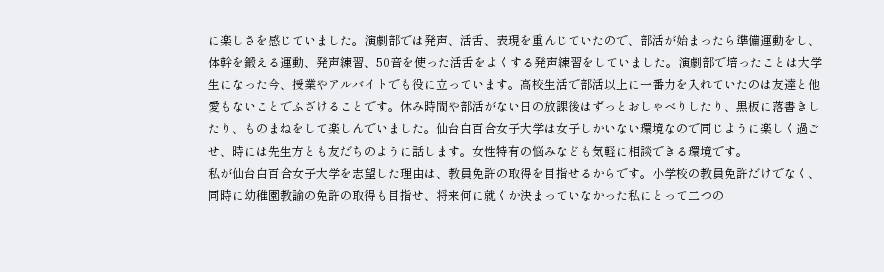に楽しさを感じていました。演劇部では発声、活舌、表現を重んじていたので、部活が始まったら準備運動をし、体幹を鍛える運動、発声練習、50音を使った活舌をよくする発声練習をしていました。演劇部で培ったことは大学生になった今、授業やアルバイトでも役に立っています。高校生活で部活以上に一番力を入れていたのは友達と他愛もないことでふざけることです。休み時間や部活がない日の放課後はずっとおしゃべりしたり、黒板に落書きしたり、ものまねをして楽しんでいました。仙台白百合女子大学は女子しかいない環境なので同じように楽しく過ごせ、時には先生方とも友だちのように話します。女性特有の悩みなども気軽に相談できる環境です。
私が仙台白百合女子大学を志望した理由は、教員免許の取得を目指せるからです。小学校の教員免許だけでなく、同時に幼稚園教諭の免許の取得も目指せ、将来何に就くか決まっていなかった私にとって二つの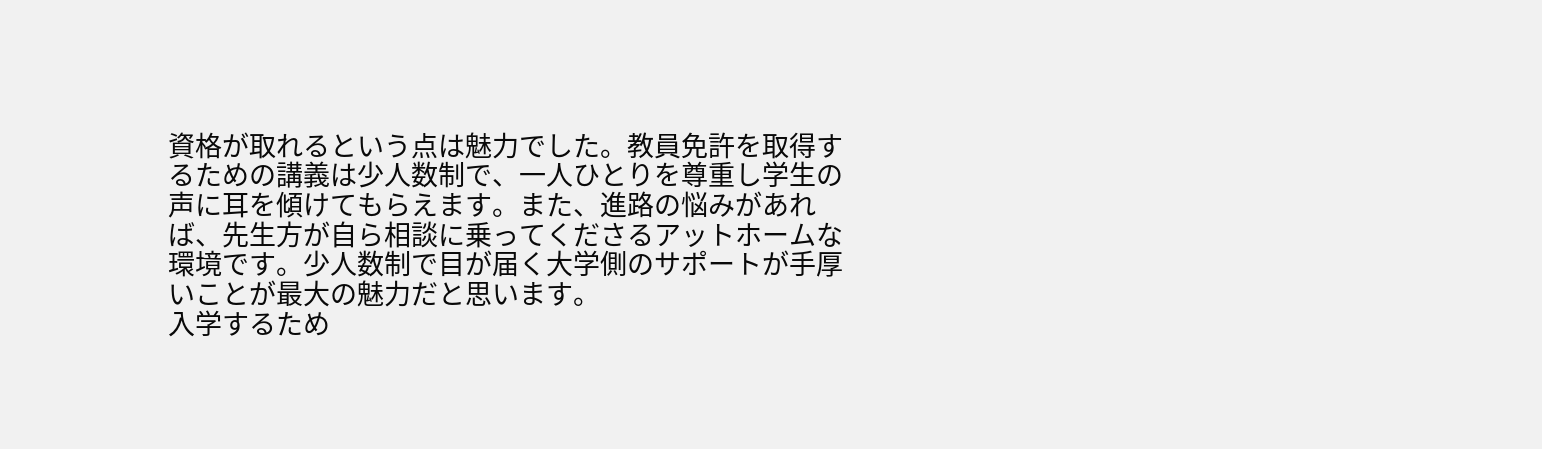資格が取れるという点は魅力でした。教員免許を取得するための講義は少人数制で、一人ひとりを尊重し学生の声に耳を傾けてもらえます。また、進路の悩みがあれば、先生方が自ら相談に乗ってくださるアットホームな環境です。少人数制で目が届く大学側のサポートが手厚いことが最大の魅力だと思います。
入学するため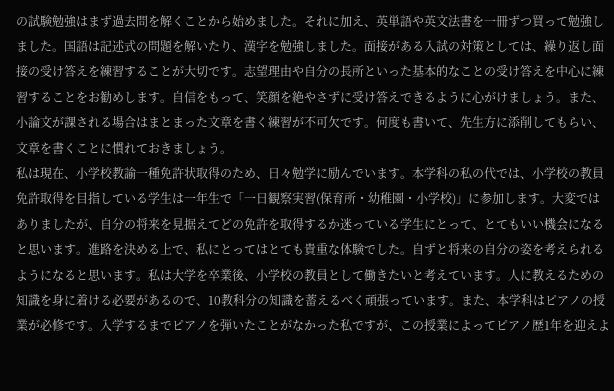の試験勉強はまず過去問を解くことから始めました。それに加え、英単語や英文法書を一冊ずつ買って勉強しました。国語は記述式の問題を解いたり、漢字を勉強しました。面接がある入試の対策としては、繰り返し面接の受け答えを練習することが大切です。志望理由や自分の長所といった基本的なことの受け答えを中心に練習することをお勧めします。自信をもって、笑顔を絶やさずに受け答えできるように心がけましょう。また、小論文が課される場合はまとまった文章を書く練習が不可欠です。何度も書いて、先生方に添削してもらい、文章を書くことに慣れておきましょう。
私は現在、小学校教諭一種免許状取得のため、日々勉学に励んでいます。本学科の私の代では、小学校の教員免許取得を目指している学生は一年生で「一日観察実習(保育所・幼稚園・小学校)」に参加します。大変ではありましたが、自分の将来を見据えてどの免許を取得するか迷っている学生にとって、とてもいい機会になると思います。進路を決める上で、私にとってはとても貴重な体験でした。自ずと将来の自分の姿を考えられるようになると思います。私は大学を卒業後、小学校の教員として働きたいと考えています。人に教えるための知識を身に着ける必要があるので、10教科分の知識を蓄えるべく頑張っています。また、本学科はピアノの授業が必修です。入学するまでピアノを弾いたことがなかった私ですが、この授業によってピアノ歴1年を迎えよ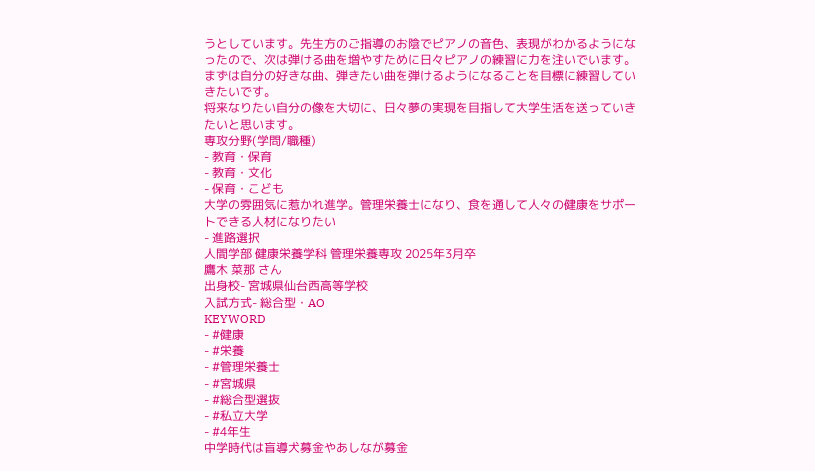うとしています。先生方のご指導のお陰でピアノの音色、表現がわかるようになったので、次は弾ける曲を増やすために日々ピアノの練習に力を注いでいます。まずは自分の好きな曲、弾きたい曲を弾けるようになることを目標に練習していきたいです。
将来なりたい自分の像を大切に、日々夢の実現を目指して大学生活を送っていきたいと思います。
専攻分野(学問/職種)
- 教育・保育
- 教育・文化
- 保育・こども
大学の雰囲気に惹かれ進学。管理栄養士になり、食を通して人々の健康をサポートできる人材になりたい
- 進路選択
人間学部 健康栄養学科 管理栄養専攻 2025年3月卒
鷹木 菜那 さん
出身校- 宮城県仙台西高等学校
入試方式- 総合型・AO
KEYWORD
- #健康
- #栄養
- #管理栄養士
- #宮城県
- #総合型選抜
- #私立大学
- #4年生
中学時代は盲導犬募金やあしなが募金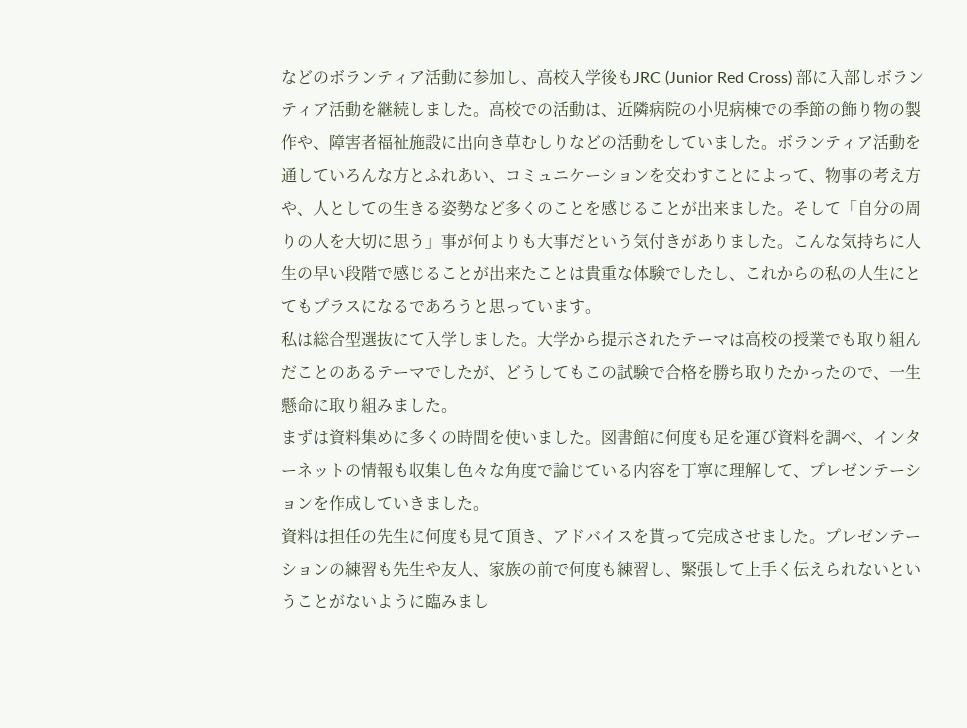などのボランティア活動に参加し、高校入学後もJRC (Junior Red Cross) 部に入部しボランティア活動を継続しました。高校での活動は、近隣病院の小児病棟での季節の飾り物の製作や、障害者福祉施設に出向き草むしりなどの活動をしていました。ボランティア活動を通していろんな方とふれあい、コミュニケーションを交わすことによって、物事の考え方や、人としての生きる姿勢など多くのことを感じることが出来ました。そして「自分の周りの人を大切に思う」事が何よりも大事だという気付きがありました。こんな気持ちに人生の早い段階で感じることが出来たことは貴重な体験でしたし、これからの私の人生にとてもプラスになるであろうと思っています。
私は総合型選抜にて入学しました。大学から提示されたテーマは高校の授業でも取り組んだことのあるテーマでしたが、どうしてもこの試験で合格を勝ち取りたかったので、一生懸命に取り組みました。
まずは資料集めに多くの時間を使いました。図書館に何度も足を運び資料を調べ、インターネットの情報も収集し色々な角度で論じている内容を丁寧に理解して、プレゼンテーションを作成していきました。
資料は担任の先生に何度も見て頂き、アドバイスを貰って完成させました。プレゼンテーションの練習も先生や友人、家族の前で何度も練習し、緊張して上手く伝えられないということがないように臨みまし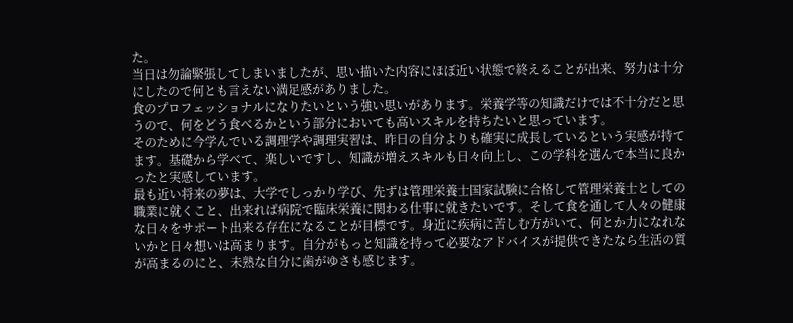た。
当日は勿論緊張してしまいましたが、思い描いた内容にほぼ近い状態で終えることが出来、努力は十分にしたので何とも言えない満足感がありました。
食のプロフェッショナルになりたいという強い思いがあります。栄養学等の知識だけでは不十分だと思うので、何をどう食べるかという部分においても高いスキルを持ちたいと思っています。
そのために今学んでいる調理学や調理実習は、昨日の自分よりも確実に成長しているという実感が持てます。基礎から学べて、楽しいですし、知識が増えスキルも日々向上し、この学科を選んで本当に良かったと実感しています。
最も近い将来の夢は、大学でしっかり学び、先ずは管理栄養士国家試験に合格して管理栄養士としての職業に就くこと、出来れば病院で臨床栄養に関わる仕事に就きたいです。そして食を通して人々の健康な日々をサポート出来る存在になることが目標です。身近に疾病に苦しむ方がいて、何とか力になれないかと日々想いは高まります。自分がもっと知識を持って必要なアドバイスが提供できたなら生活の質が高まるのにと、未熟な自分に歯がゆさも感じます。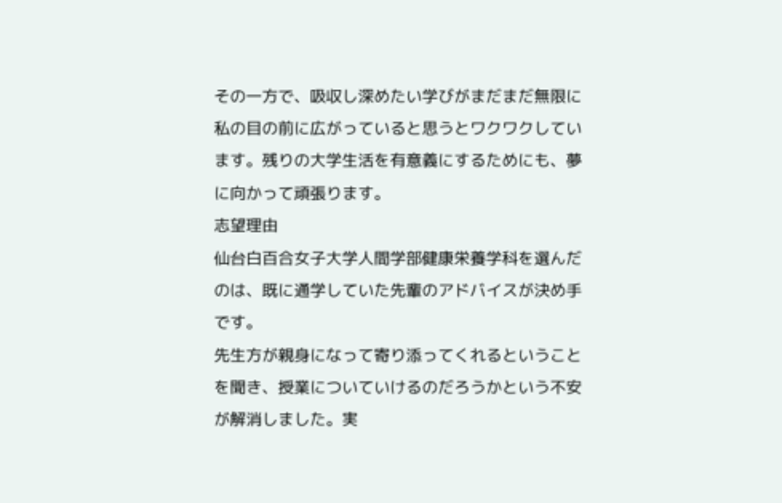その一方で、吸収し深めたい学びがまだまだ無限に私の目の前に広がっていると思うとワクワクしています。残りの大学生活を有意義にするためにも、夢に向かって頑張ります。
志望理由
仙台白百合女子大学人間学部健康栄養学科を選んだのは、既に通学していた先輩のアドバイスが決め手です。
先生方が親身になって寄り添ってくれるということを聞き、授業についていけるのだろうかという不安が解消しました。実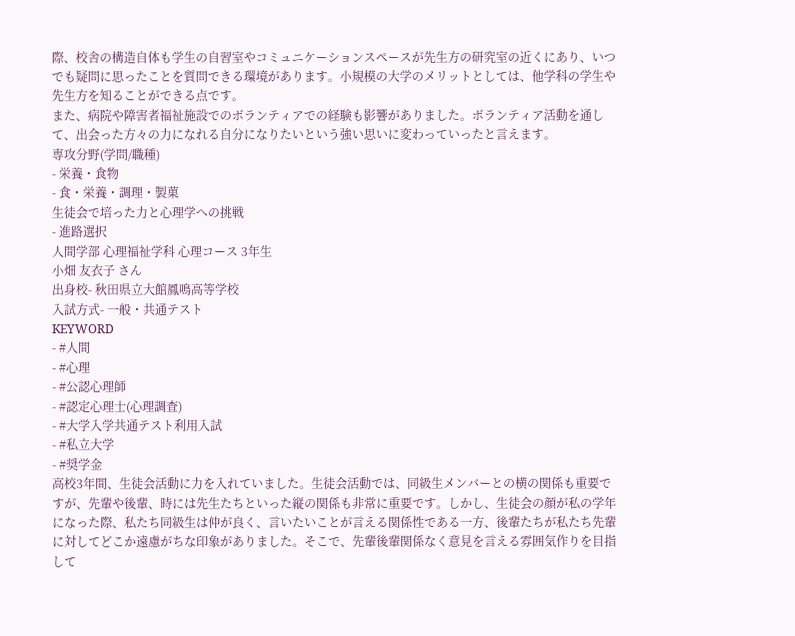際、校舎の構造自体も学生の自習室やコミュニケーションスペースが先生方の研究室の近くにあり、いつでも疑問に思ったことを質問できる環境があります。小規模の大学のメリットとしては、他学科の学生や先生方を知ることができる点です。
また、病院や障害者福祉施設でのボランティアでの経験も影響がありました。ボランティア活動を通して、出会った方々の力になれる自分になりたいという強い思いに変わっていったと言えます。
専攻分野(学問/職種)
- 栄養・食物
- 食・栄養・調理・製菓
生徒会で培った力と心理学への挑戦
- 進路選択
人間学部 心理福祉学科 心理コース 3年生
小畑 友衣子 さん
出身校- 秋田県立大館鳳鳴高等学校
入試方式- 一般・共通テスト
KEYWORD
- #人間
- #心理
- #公認心理師
- #認定心理士(心理調査)
- #大学入学共通テスト利用入試
- #私立大学
- #奨学金
高校3年間、生徒会活動に力を入れていました。生徒会活動では、同級生メンバーとの横の関係も重要ですが、先輩や後輩、時には先生たちといった縦の関係も非常に重要です。しかし、生徒会の顔が私の学年になった際、私たち同級生は仲が良く、言いたいことが言える関係性である一方、後輩たちが私たち先輩に対してどこか遠慮がちな印象がありました。そこで、先輩後輩関係なく意見を言える雰囲気作りを目指して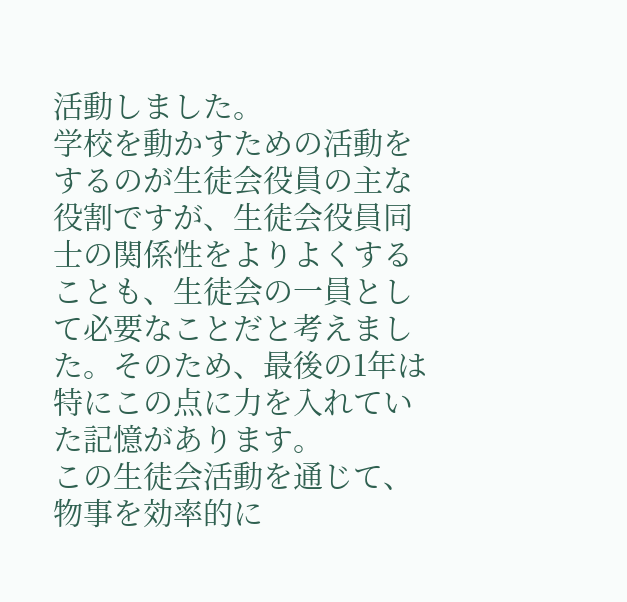活動しました。
学校を動かすための活動をするのが生徒会役員の主な役割ですが、生徒会役員同士の関係性をよりよくすることも、生徒会の一員として必要なことだと考えました。そのため、最後の1年は特にこの点に力を入れていた記憶があります。
この生徒会活動を通じて、物事を効率的に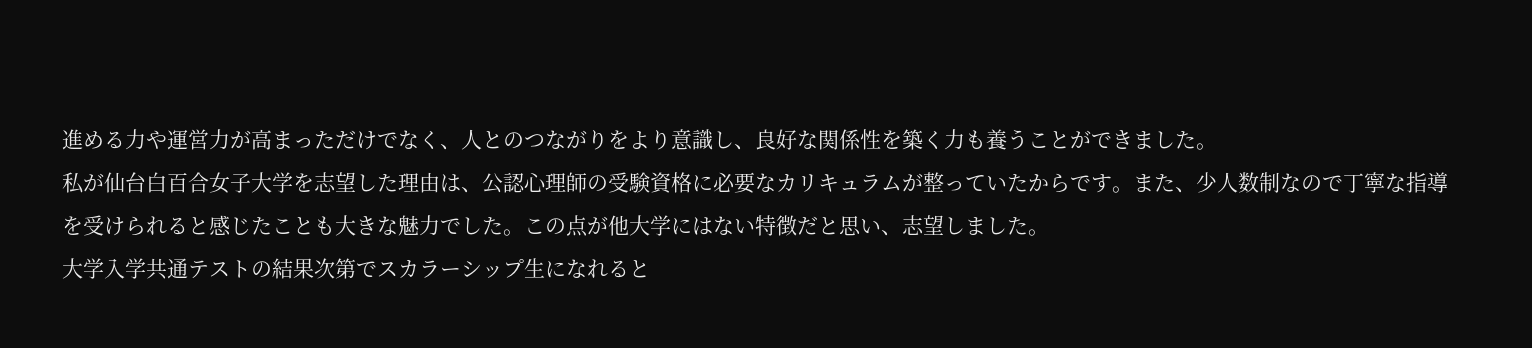進める力や運営力が高まっただけでなく、人とのつながりをより意識し、良好な関係性を築く力も養うことができました。
私が仙台白百合女子大学を志望した理由は、公認心理師の受験資格に必要なカリキュラムが整っていたからです。また、少人数制なので丁寧な指導を受けられると感じたことも大きな魅力でした。この点が他大学にはない特徴だと思い、志望しました。
大学入学共通テストの結果次第でスカラーシップ生になれると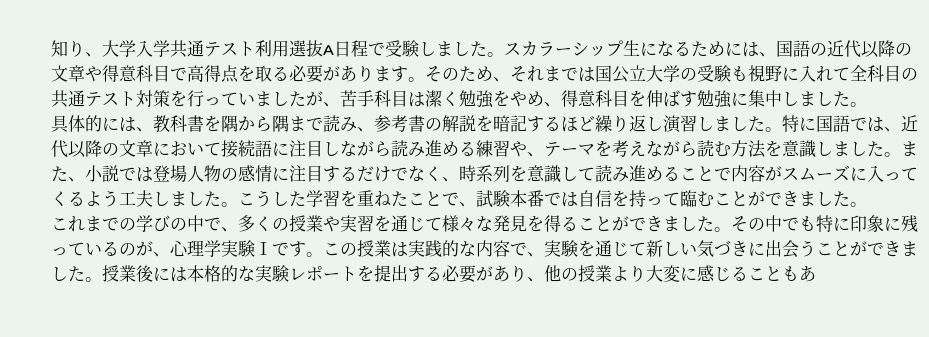知り、大学入学共通テスト利用選抜A日程で受験しました。スカラーシップ生になるためには、国語の近代以降の文章や得意科目で高得点を取る必要があります。そのため、それまでは国公立大学の受験も視野に入れて全科目の共通テスト対策を行っていましたが、苦手科目は潔く勉強をやめ、得意科目を伸ばす勉強に集中しました。
具体的には、教科書を隅から隅まで読み、参考書の解説を暗記するほど繰り返し演習しました。特に国語では、近代以降の文章において接続語に注目しながら読み進める練習や、テーマを考えながら読む方法を意識しました。また、小説では登場人物の感情に注目するだけでなく、時系列を意識して読み進めることで内容がスムーズに入ってくるよう工夫しました。こうした学習を重ねたことで、試験本番では自信を持って臨むことができました。
これまでの学びの中で、多くの授業や実習を通じて様々な発見を得ることができました。その中でも特に印象に残っているのが、心理学実験Ⅰです。この授業は実践的な内容で、実験を通じて新しい気づきに出会うことができました。授業後には本格的な実験レポートを提出する必要があり、他の授業より大変に感じることもあ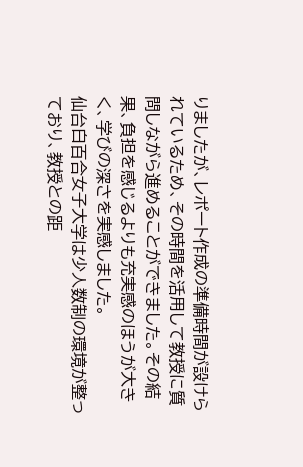りましたが、レポート作成の準備時間が設けられているため、その時間を活用して教授に質問しながら進めることができました。その結果、負担を感じるよりも充実感のほうが大きく、学びの深さを実感しました。
仙台白百合女子大学は少人数制の環境が整っており、教授との距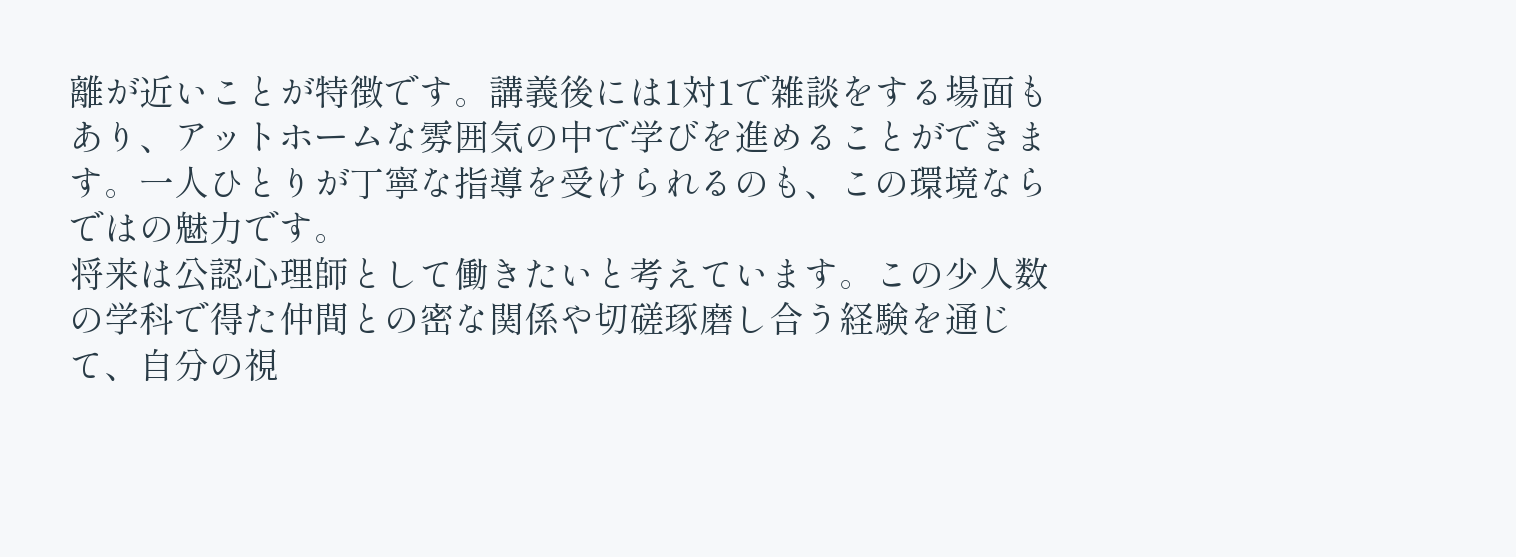離が近いことが特徴です。講義後には1対1で雑談をする場面もあり、アットホームな雰囲気の中で学びを進めることができます。一人ひとりが丁寧な指導を受けられるのも、この環境ならではの魅力です。
将来は公認心理師として働きたいと考えています。この少人数の学科で得た仲間との密な関係や切磋琢磨し合う経験を通じて、自分の視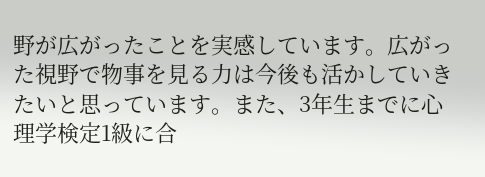野が広がったことを実感しています。広がった視野で物事を見る力は今後も活かしていきたいと思っています。また、3年生までに心理学検定1級に合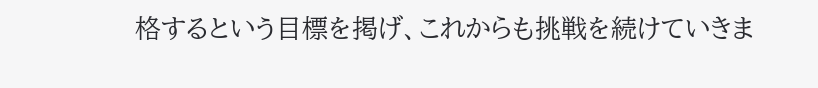格するという目標を掲げ、これからも挑戦を続けていきま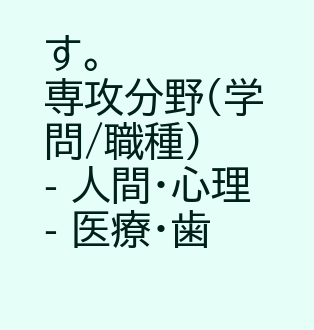す。
専攻分野(学問/職種)
- 人間・心理
- 医療・歯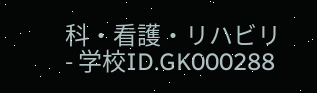科・看護・リハビリ
- 学校ID.GK000288